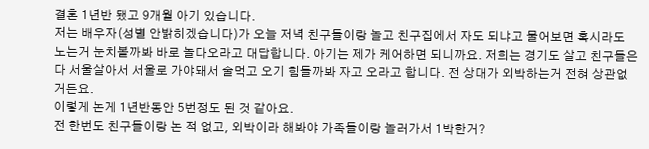결혼 1년반 됐고 9개월 아기 있습니다.
저는 배우자(성별 안밝히겠습니다)가 오늘 저녁 친구들이랑 놀고 친구집에서 자도 되냐고 물어보면 혹시라도 노는거 눈치볼까봐 바로 놀다오라고 대답합니다. 아기는 제가 케어하면 되니까요. 저희는 경기도 살고 친구들은 다 서울살아서 서울로 가야돼서 술먹고 오기 힘들까봐 자고 오라고 합니다. 전 상대가 외박하는거 전혀 상관없거든요.
이렇게 논게 1년반동안 5번정도 된 것 같아요.
전 한번도 친구들이랑 논 적 없고, 외박이라 해봐야 가족들이랑 놀러가서 1박한거?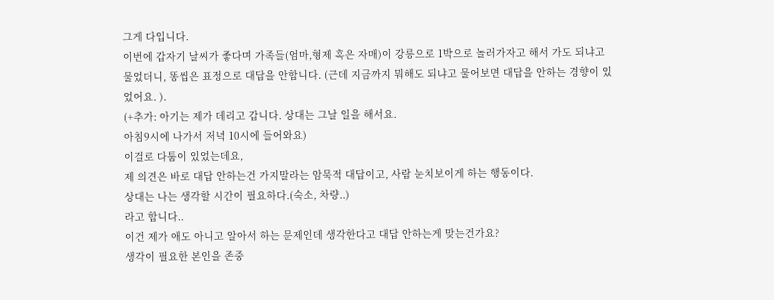그게 다입니다.
이번에 갑자기 날씨가 좋다며 가족들(엄마,형제 혹은 자매)이 강릉으로 1박으로 놀러가자고 해서 가도 되냐고 물었더니, 똥씹은 표정으로 대답을 안합니다. (근데 지금까지 뭐해도 되냐고 물어보면 대답을 안하는 경향이 있었어요. ).
(+추가: 아기는 제가 데리고 갑니다. 상대는 그날 일을 해서요.
아침9시에 나가서 저녁 10시에 들어와요)
이걸로 다툼이 있었는데요,
제 의견은 바로 대답 안하는건 가지말라는 암묵적 대답이고, 사람 눈치보이게 하는 행동이다.
상대는 나는 생각할 시간이 필요하다.(숙소, 차량..)
라고 합니다..
이건 제가 애도 아니고 알아서 하는 문제인데 생각한다고 대답 안하는게 맞는건가요?
생각이 필요한 본인을 존중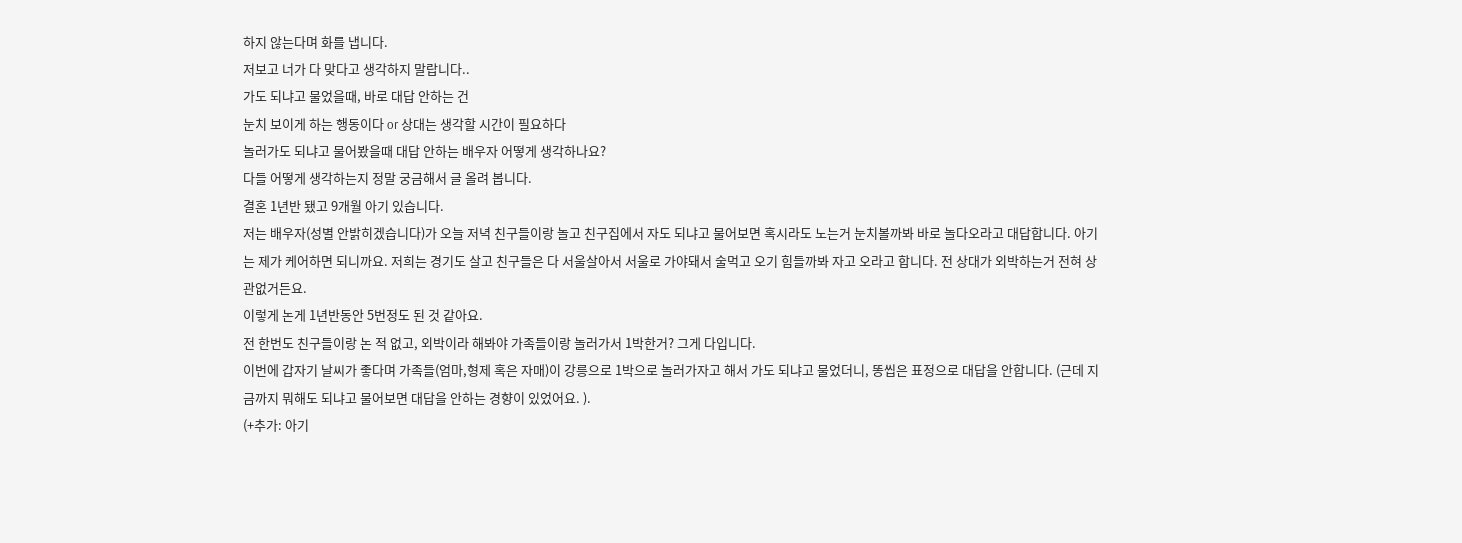하지 않는다며 화를 냅니다.
저보고 너가 다 맞다고 생각하지 말랍니다..
가도 되냐고 물었을때, 바로 대답 안하는 건
눈치 보이게 하는 행동이다 or 상대는 생각할 시간이 필요하다
놀러가도 되냐고 물어봤을때 대답 안하는 배우자 어떻게 생각하나요?
다들 어떻게 생각하는지 정말 궁금해서 글 올려 봅니다.
결혼 1년반 됐고 9개월 아기 있습니다.
저는 배우자(성별 안밝히겠습니다)가 오늘 저녁 친구들이랑 놀고 친구집에서 자도 되냐고 물어보면 혹시라도 노는거 눈치볼까봐 바로 놀다오라고 대답합니다. 아기는 제가 케어하면 되니까요. 저희는 경기도 살고 친구들은 다 서울살아서 서울로 가야돼서 술먹고 오기 힘들까봐 자고 오라고 합니다. 전 상대가 외박하는거 전혀 상관없거든요.
이렇게 논게 1년반동안 5번정도 된 것 같아요.
전 한번도 친구들이랑 논 적 없고, 외박이라 해봐야 가족들이랑 놀러가서 1박한거? 그게 다입니다.
이번에 갑자기 날씨가 좋다며 가족들(엄마,형제 혹은 자매)이 강릉으로 1박으로 놀러가자고 해서 가도 되냐고 물었더니, 똥씹은 표정으로 대답을 안합니다. (근데 지금까지 뭐해도 되냐고 물어보면 대답을 안하는 경향이 있었어요. ).
(+추가: 아기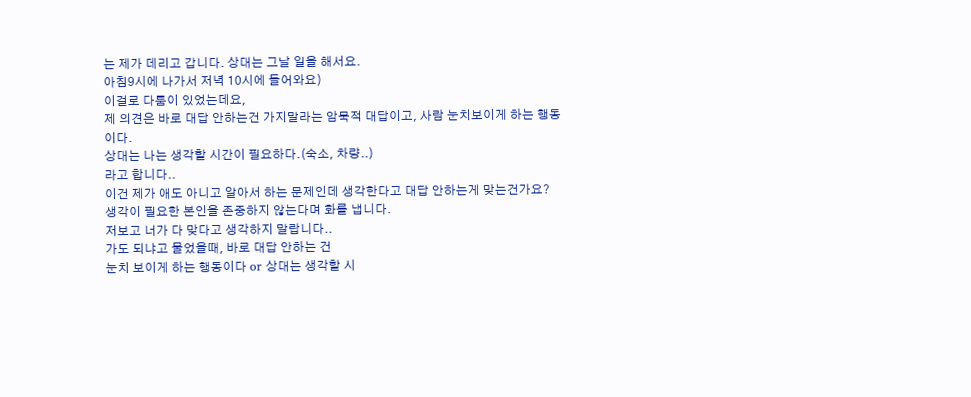는 제가 데리고 갑니다. 상대는 그날 일을 해서요.
아침9시에 나가서 저녁 10시에 들어와요)
이걸로 다툼이 있었는데요,
제 의견은 바로 대답 안하는건 가지말라는 암묵적 대답이고, 사람 눈치보이게 하는 행동이다.
상대는 나는 생각할 시간이 필요하다.(숙소, 차량..)
라고 합니다..
이건 제가 애도 아니고 알아서 하는 문제인데 생각한다고 대답 안하는게 맞는건가요?
생각이 필요한 본인을 존중하지 않는다며 화를 냅니다.
저보고 너가 다 맞다고 생각하지 말랍니다..
가도 되냐고 물었을때, 바로 대답 안하는 건
눈치 보이게 하는 행동이다 or 상대는 생각할 시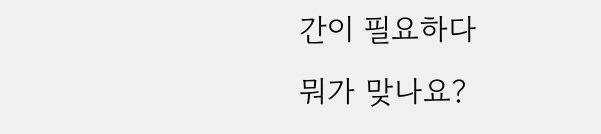간이 필요하다
뭐가 맞나요?